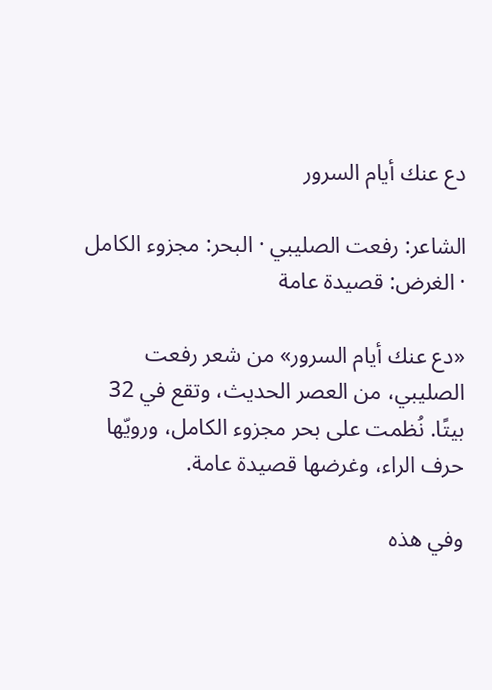دع عنك أيام السرور

الشاعر: رفعت الصليبي · البحر: مجزوء الكامل · الغرض: قصيدة عامة

«دع عنك أيام السرور» من شعر رفعت الصليبي، من العصر الحديث، وتقع في 32 بيتًا. نُظمت على بحر مجزوء الكامل، ورويّها حرف الراء، وغرضها قصيدة عامة.

وفي هذه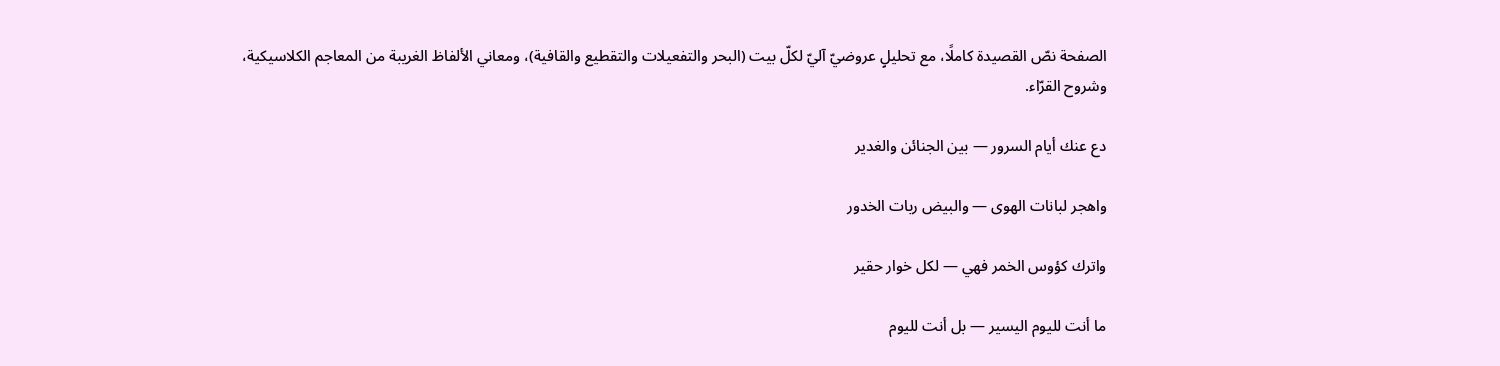الصفحة نصّ القصيدة كاملًا، مع تحليلٍ عروضيّ آليّ لكلّ بيت (البحر والتفعيلات والتقطيع والقافية)، ومعاني الألفاظ الغريبة من المعاجم الكلاسيكية، وشروح القرّاء.

دع عنك أيام السرور — بين الجنائن والغدير

واهجر لبانات الهوى — والبيض ربات الخدور

واترك كؤوس الخمر فهي — لكل خوار حقير

ما أنت لليوم اليسير — بل أنت لليوم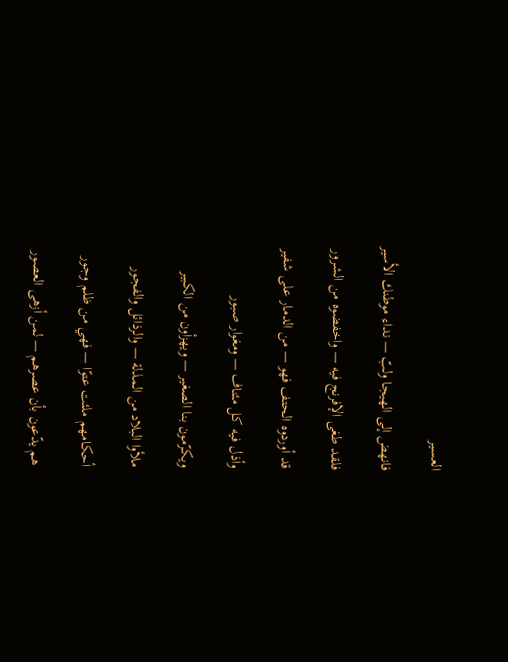العسير

فانهض إلى الهيجا ولبّ — نداء موطنك الأسير

فلقد طغى الإفرنج فيه — واخفضوه من الشرور

قد أوردوه الحتف فهو — من الدمار على شفير

وأذل فيه كل مئناف — ومغوار صبور

ويكرّمون بنا الصغير — ويهزأون من الكبير

ملأوا البلاد من المذلة — والرذائل والفجور

أحكامهم ملئت عتوّا — فهي من ظلم وجور

هم يدّعون بأن عصرهم — لمن أزهى العصور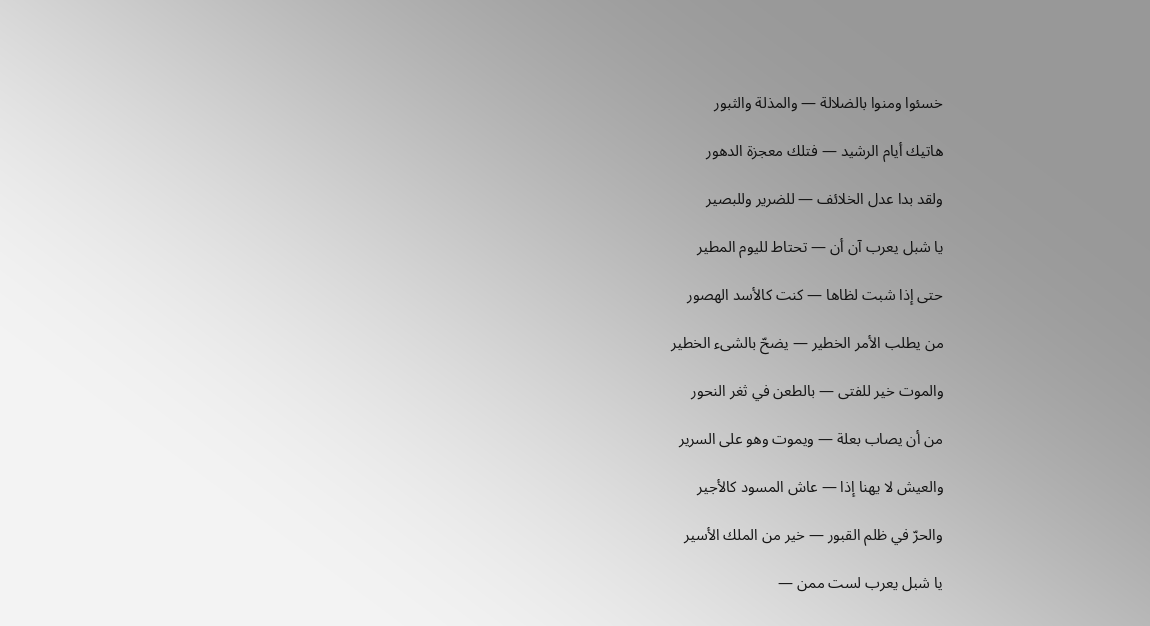خسئوا ومنوا بالضلالة — والمذلة والثبور

هاتيك أيام الرشيد — فتلك معجزة الدهور

ولقد بدا عدل الخلائف — للضرير وللبصير

يا شبل يعرب آن أن — تحتاط لليوم المطير

حتى إذا شبت لظاها — كنت كالأسد الهصور

من يطلب الأمر الخطير — يضحّ بالشىء الخطير

والموت خير للفتى — بالطعن في ثغر النحور

من أن يصاب بعلة — ويموت وهو على السرير

والعيش لا يهنا إذا — عاش المسود كالأجير

والحرّ في ظلم القبور — خير من الملك الأسير

يا شبل يعرب لست ممن —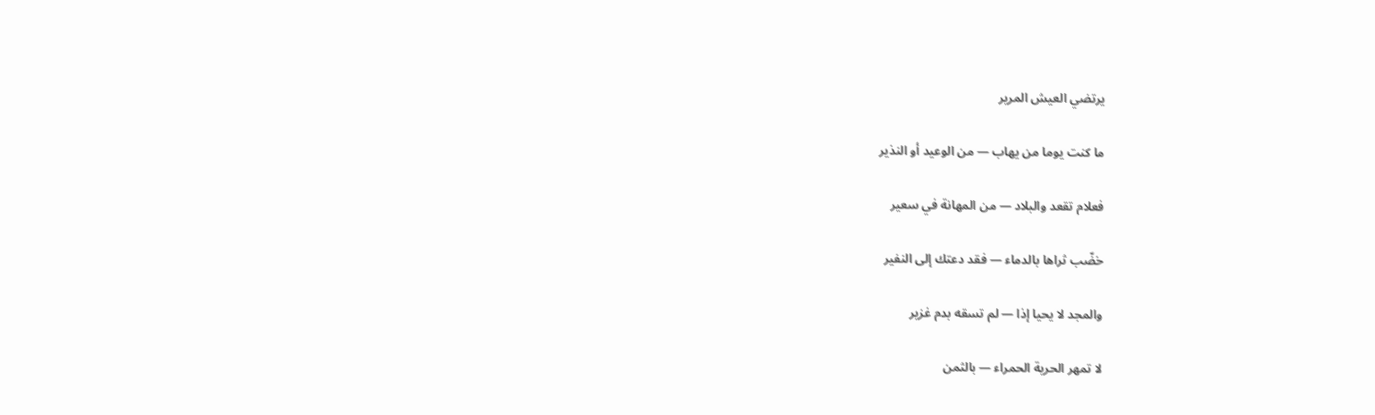يرتضي العيش المرير

ما كنت يوما من يهاب — من الوعيد أو النذير

فعلام تقعد والبلاد — من المهانة في سعير

خضّب ثراها بالدماء — فقد دعتك إلى النفير

والمجد لا يحيا إذا — لم تسقه بدم غزير

لا تمهر الحرية الحمراء — بالثمن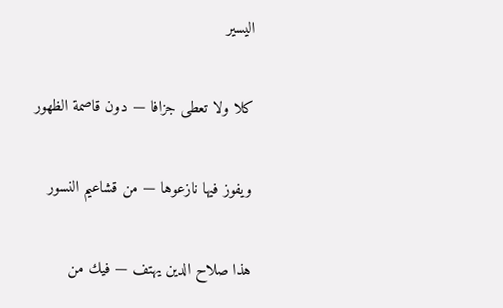اليسير

كلا ولا تعطى جزافا — دون قاصمة الظهور

ويفوز فيها نازعوها — من قشاعيم النسور

هذا صلاح الدين يهتف — فيك من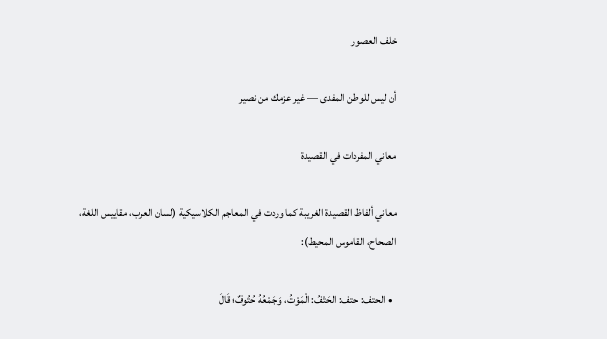خلف العصور

أن ليس للوطن المفدى — غير عزمك من نصير

معاني المفردات في القصيدة

معاني ألفاظ القصيدة الغريبة كما وردت في المعاجم الكلاسيكية (لسان العرب، مقاييس اللغة، الصحاح، القاموس المحيط):

  • الحتف: حتف: الحَتْفُ: الْمَوْتُ، وَجَمْعُهُ حُتُوفٌ؛ قَالَ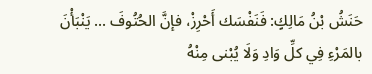حَنَشُ بْنُ مَالِكٍ: فَنَفْسَك أَحْرِزْ، فإنَّ الحُتُوفَ ... يَنْبَأْنَ بالمَرْءِ فِي كلِّ وَادِ وَلَا يُبْنى مِنْهُ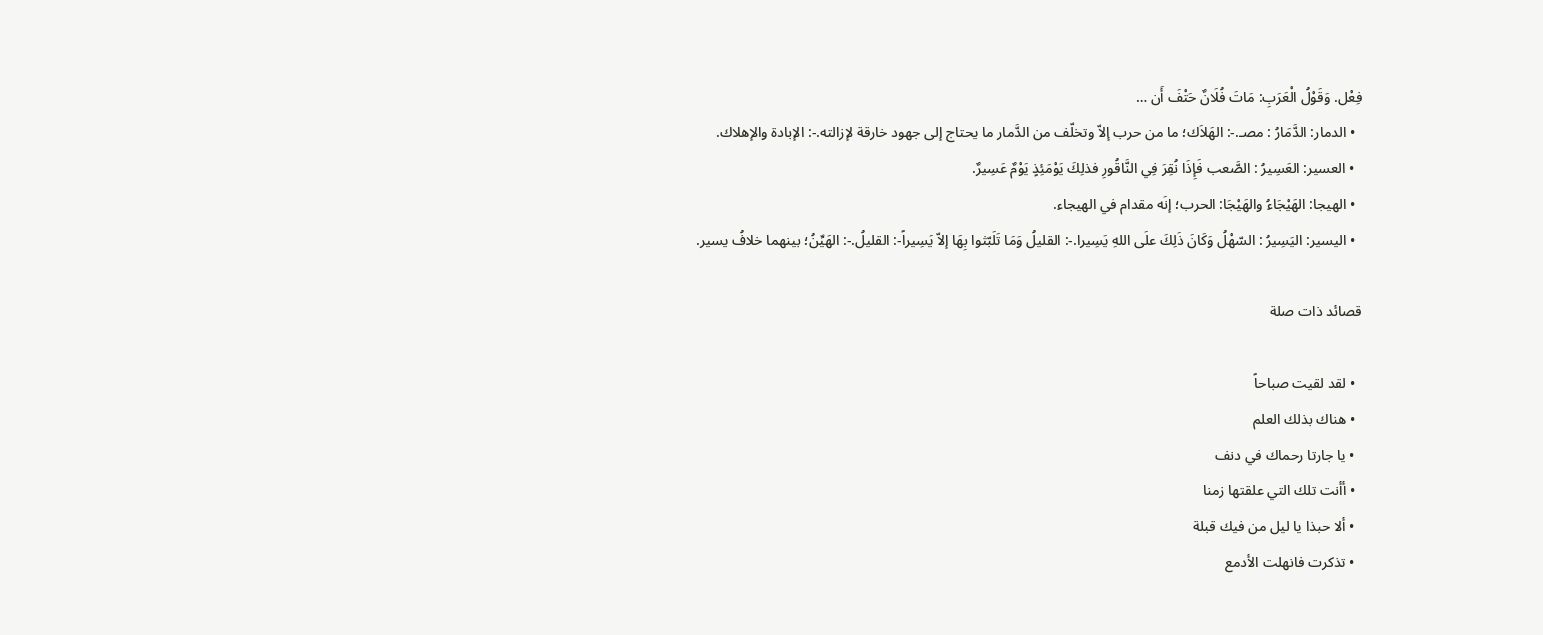فِعْل. وَقَوْلُ الْعَرَبِ: مَاتَ فُلَانٌ حَتْفَ أَن …
  • الدمار: الدَّمَارُ : مصـ.-: الهَلاَك؛ ما من حرب إلاّ وتخلّف من الدَّمار ما يحتاج إلى جهود خارقة لإزالته.-: الإبادة والإهلاك.
  • العسير: العَسِيرُ : الصَّعب فَإِذَا نُقِرَ فِي النَّاقُورِ فذلِكَ يَوْمَئِذٍ يَوْمٌ عَسِيرٌ.
  • الهيجا: الهَيْجَاءُ والهَيْجَا: الحرب؛ إنَه مقدام في الهيجاء.
  • اليسير: اليَسِيرُ : السّهْلُ وَكَانَ ذَلِكَ علَى اللهِ يَسِيرا.-: القليلُ وَمَا تَلَبّثوا بِهَا إلاّ يَسِيراً-: القليلُ.-: الهَيِّنُ؛ بينهما خلافُ يسير.

قصائد ذات صلة

  • لقد لقيت صباحاً
  • هناك بذلك العلم
  • يا جارتا رحماك في دنف
  • أأنت تلك التي علقتها زمنا
  • ألا حبذا يا ليل من فيك قبلة
  • تذكرت فانهلت الأدمع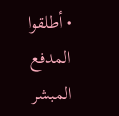• أطلقوا المدفع المبشر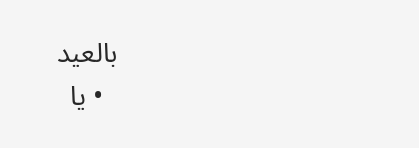بالعيد
  • يا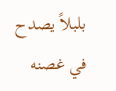بلبلاً يصدح في غصنه